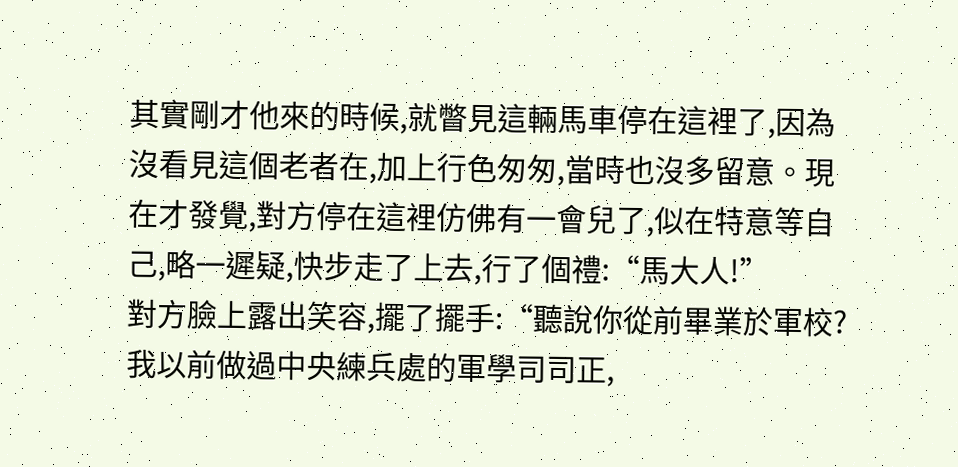其實剛才他來的時候,就瞥見這輛馬車停在這裡了,因為沒看見這個老者在,加上行色匆匆,當時也沒多留意。現在才發覺,對方停在這裡仿佛有一會兒了,似在特意等自己,略一遲疑,快步走了上去,行了個禮:“馬大人!”
對方臉上露出笑容,擺了擺手:“聽說你從前畢業於軍校?我以前做過中央練兵處的軍學司司正,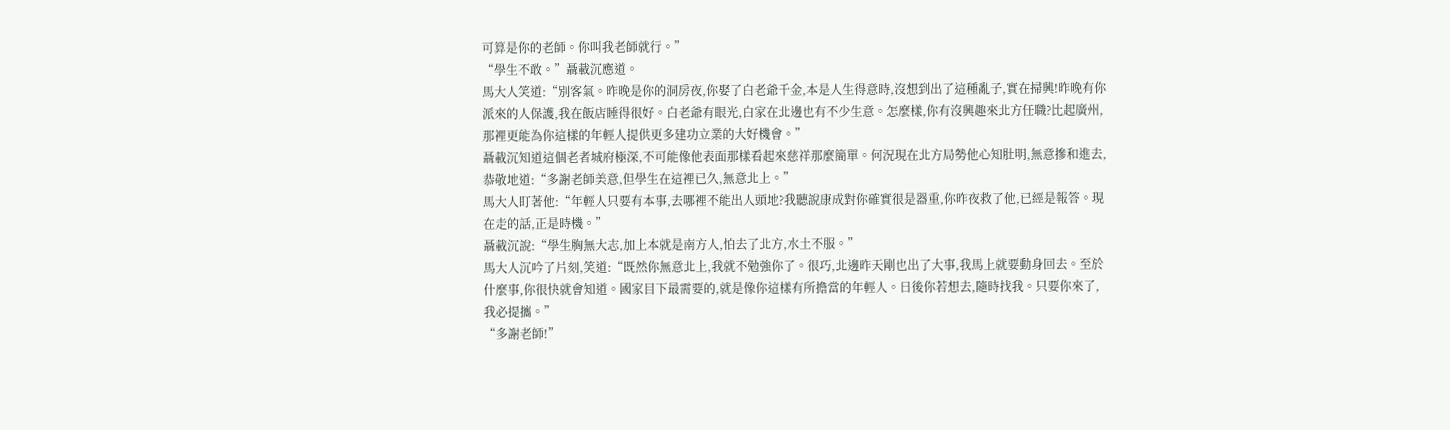可算是你的老師。你叫我老師就行。”
“學生不敢。”聶載沉應道。
馬大人笑道:“別客氣。昨晚是你的洞房夜,你娶了白老爺千金,本是人生得意時,沒想到出了這種亂子,實在掃興!昨晚有你派來的人保護,我在飯店睡得很好。白老爺有眼光,白家在北邊也有不少生意。怎麼樣,你有沒興趣來北方任職?比起廣州,那裡更能為你這樣的年輕人提供更多建功立業的大好機會。”
聶載沉知道這個老者城府極深,不可能像他表面那樣看起來慈祥那麼簡單。何況現在北方局勢他心知肚明,無意摻和進去,恭敬地道:“多謝老師美意,但學生在這裡已久,無意北上。”
馬大人盯著他:“年輕人只要有本事,去哪裡不能出人頭地?我聽說康成對你確實很是器重,你昨夜救了他,已經是報答。現在走的話,正是時機。”
聶載沉說:“學生胸無大志,加上本就是南方人,怕去了北方,水土不服。”
馬大人沉吟了片刻,笑道:“既然你無意北上,我就不勉強你了。很巧,北邊昨天剛也出了大事,我馬上就要動身回去。至於什麼事,你很快就會知道。國家目下最需要的,就是像你這樣有所擔當的年輕人。日後你若想去,隨時找我。只要你來了,我必提攜。”
“多謝老師!”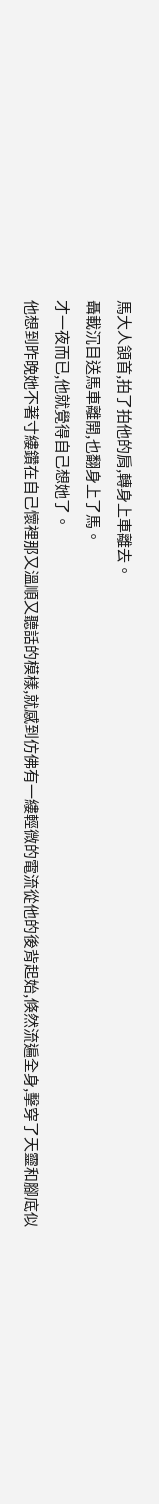馬大人頷首,拍了拍他的肩,轉身上車離去。
聶載沉目送馬車離開,也翻身上了馬。
才一夜而已,他就覺得自己想她了。
他想到昨晚她不著寸縷鑽在自己懷裡那又溫順又聽話的模樣,就感到仿佛有一縷輕微的電流從他的後背起始,倏然流遍全身,擊穿了天靈和腳底似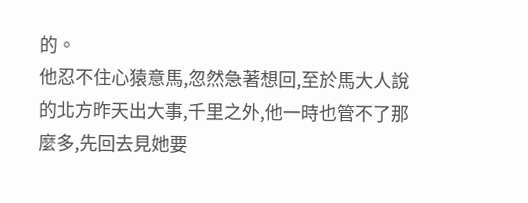的。
他忍不住心猿意馬,忽然急著想回,至於馬大人說的北方昨天出大事,千里之外,他一時也管不了那麼多,先回去見她要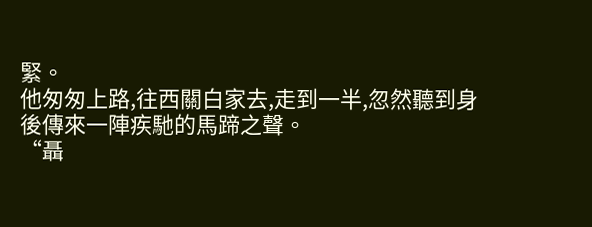緊。
他匆匆上路,往西關白家去,走到一半,忽然聽到身後傳來一陣疾馳的馬蹄之聲。
“聶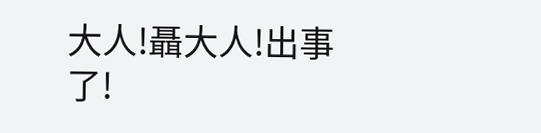大人!聶大人!出事了!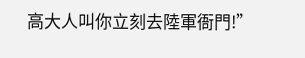高大人叫你立刻去陸軍衙門!”